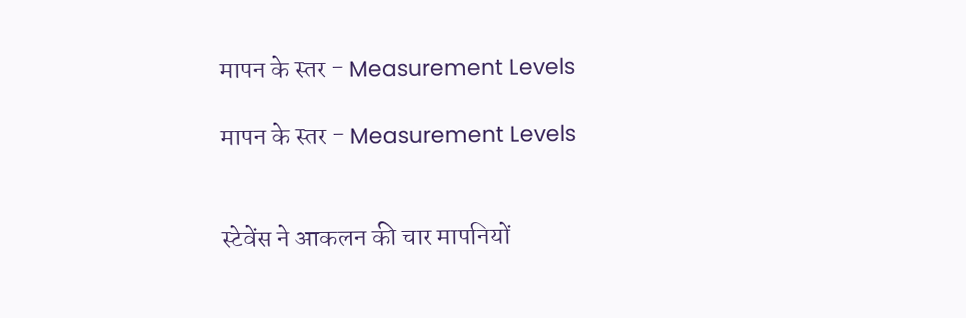मापन के स्तर - Measurement Levels

मापन के स्तर - Measurement Levels


स्टेवेंस ने आकलन की चार मापनियों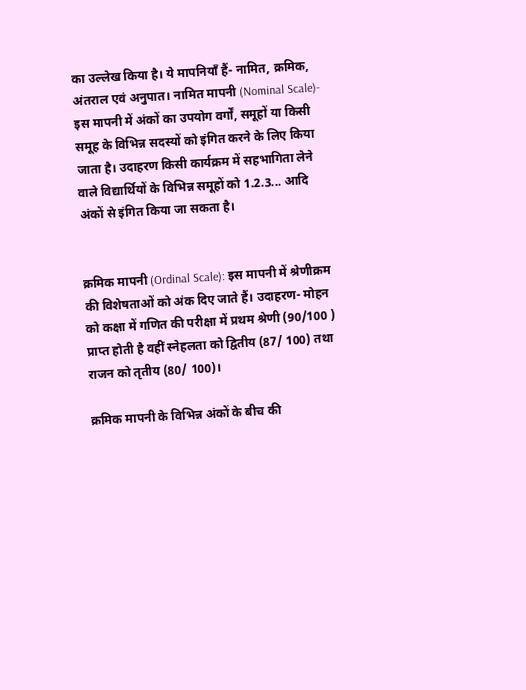का उल्लेख किया है। ये मापनियाँ हैं- नामित, क्रमिक, अंतराल एवं अनुपात। नामित मापनी (Nominal Scale)- इस मापनी में अंकों का उपयोग वर्गों, समूहों या किसी समूह के विभिन्न सदस्यों को इंगित करने के लिए किया जाता है। उदाहरण किसी कार्यक्रम में सहभागिता लेने वाले विद्यार्थियों के विभिन्न समूहों को 1.2.3... आदि अंकों से इंगित किया जा सकता है।


क्रमिक मापनी (Ordinal Scale): इस मापनी में श्रेणीक्रम की विशेषताओं को अंक दिए जाते हैं। उदाहरण- मोहन को कक्षा में गणित की परीक्षा में प्रथम श्रेणी (90/100 ) प्राप्त होती है वहीं स्नेहलता को द्वितीय (87/ 100) तथा राजन को तृतीय (80/ 100)।

क्रमिक मापनी के विभिन्न अंकों के बीच की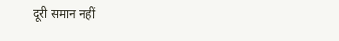दूरी समान नहीं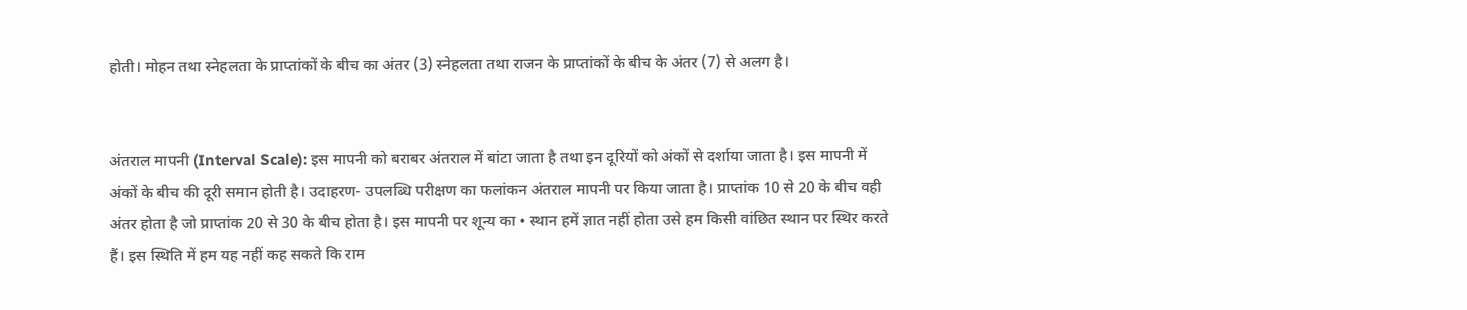होती। मोहन तथा स्नेहलता के प्राप्तांकों के बीच का अंतर (3) स्नेहलता तथा राजन के प्राप्तांकों के बीच के अंतर (7) से अलग है।


अंतराल मापनी (Interval Scale): इस मापनी को बराबर अंतराल में बांटा जाता है तथा इन दूरियों को अंकों से दर्शाया जाता है। इस मापनी में अंकों के बीच की दूरी समान होती है। उदाहरण- उपलब्धि परीक्षण का फलांकन अंतराल मापनी पर किया जाता है। प्राप्तांक 10 से 20 के बीच वही अंतर होता है जो प्राप्तांक 20 से 30 के बीच होता है। इस मापनी पर शून्य का • स्थान हमें ज्ञात नहीं होता उसे हम किसी वांछित स्थान पर स्थिर करते हैं। इस स्थिति में हम यह नहीं कह सकते कि राम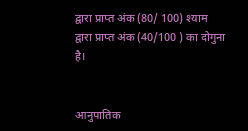द्वारा प्राप्त अंक (80/ 100) श्याम द्वारा प्राप्त अंक (40/100 ) का दोगुना है।


आनुपातिक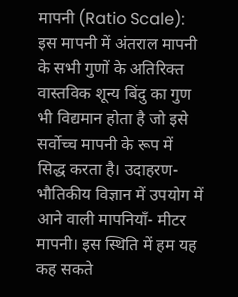मापनी (Ratio Scale): इस मापनी में अंतराल मापनी के सभी गुणों के अतिरिक्त वास्तविक शून्य बिंदु का गुण भी विद्यमान होता है जो इसे सर्वोच्च मापनी के रूप में सिद्ध करता है। उदाहरण- भौतिकीय विज्ञान में उपयोग में आने वाली मापनियाँ- मीटर मापनी। इस स्थिति में हम यह कह सकते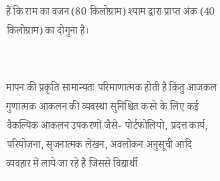हैं कि राम का वजन (80 किलोग्राम) श्याम द्वारा प्राप्त अंक (40 किलोग्राम) का दोगुना है।


मापन की प्रकृति सामान्यतः परिमाणात्मक होती है किंतु आजकल गुणात्मक आकलन की व्यवस्था सुनिश्चित करने के लिए कई वैकल्पिक आकलन उपकरणों जैसे- पोर्टफोलियो, प्रदत्त कार्य, परियोजना, सृजनात्मक लेखन, अवलोकन अनुसूची आदि व्यवहार में लाये जा रहे हैं जिससे विद्यार्थी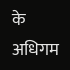के अधिगम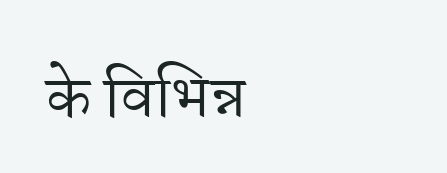के विभिन्न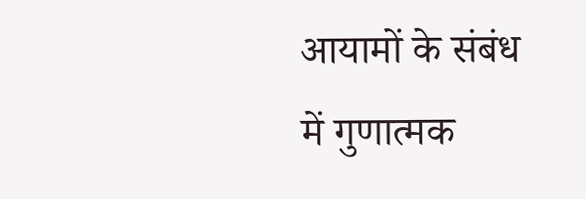आयामों के संबंध में गुणात्मक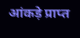आंकड़े प्राप्त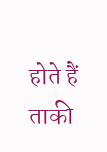होते हैं ताकी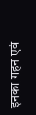इनका गहन एवं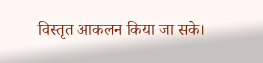विस्तृत आकलन किया जा सके।